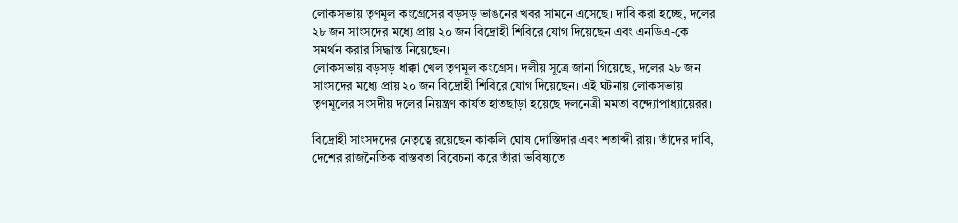লোকসভায় তৃণমূল কংগ্রেসের বড়সড় ভাঙনের খবর সামনে এসেছে। দাবি করা হচ্ছে, দলের ২৮ জন সাংসদের মধ্যে প্রায় ২০ জন বিদ্রোহী শিবিরে যোগ দিয়েছেন এবং এনডিএ-কে সমর্থন করার সিদ্ধান্ত নিয়েছেন।
লোকসভায় বড়সড় ধাক্কা খেল তৃণমূল কংগ্রেস। দলীয় সূত্রে জানা গিয়েছে, দলের ২৮ জন সাংসদের মধ্যে প্রায় ২০ জন বিদ্রোহী শিবিরে যোগ দিয়েছেন। এই ঘটনায় লোকসভায় তৃণমূলের সংসদীয় দলের নিয়ন্ত্রণ কার্যত হাতছাড়া হয়েছে দলনেত্রী মমতা বন্দ্যোপাধ্যায়েরর।

বিদ্রোহী সাংসদদের নেতৃত্বে রয়েছেন কাকলি ঘোষ দোস্তিদার এবং শতাব্দী রায়। তাঁদের দাবি, দেশের রাজনৈতিক বাস্তবতা বিবেচনা করে তাঁরা ভবিষ্যতে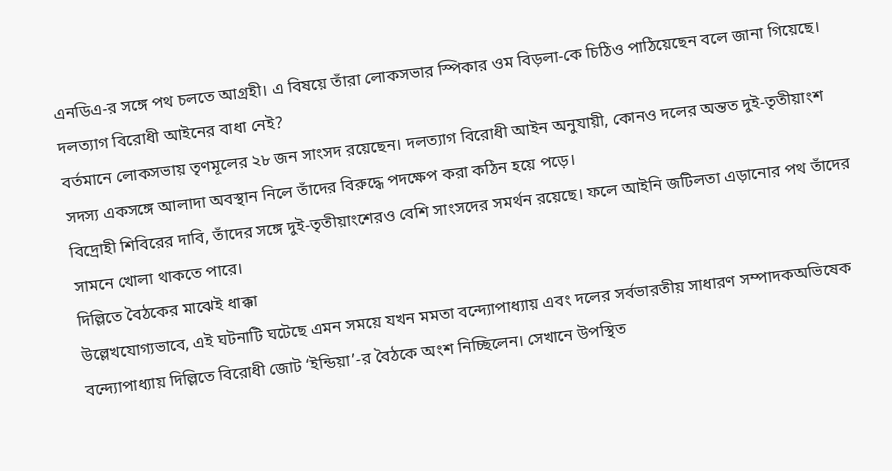এনডিএ-র সঙ্গে পথ চলতে আগ্রহী। এ বিষয়ে তাঁরা লোকসভার স্পিকার ওম বিড়লা-কে চিঠিও পাঠিয়েছেন বলে জানা গিয়েছে।
দলত্যাগ বিরোধী আইনের বাধা নেই?
বর্তমানে লোকসভায় তৃণমূলের ২৮ জন সাংসদ রয়েছেন। দলত্যাগ বিরোধী আইন অনুযায়ী, কোনও দলের অন্তত দুই-তৃতীয়াংশ সদস্য একসঙ্গে আলাদা অবস্থান নিলে তাঁদের বিরুদ্ধে পদক্ষেপ করা কঠিন হয়ে পড়ে।
বিদ্রোহী শিবিরের দাবি, তাঁদের সঙ্গে দুই-তৃতীয়াংশেরও বেশি সাংসদের সমর্থন রয়েছে। ফলে আইনি জটিলতা এড়ানোর পথ তাঁদের সামনে খোলা থাকতে পারে।
দিল্লিতে বৈঠকের মাঝেই ধাক্কা
উল্লেখযোগ্যভাবে, এই ঘটনাটি ঘটেছে এমন সময়ে যখন মমতা বন্দ্যোপাধ্যায় এবং দলের সর্বভারতীয় সাধারণ সম্পাদকঅভিষেক বন্দ্যোপাধ্যায় দিল্লিতে বিরোধী জোট ‘ইন্ডিয়া’-র বৈঠকে অংশ নিচ্ছিলেন। সেখানে উপস্থিত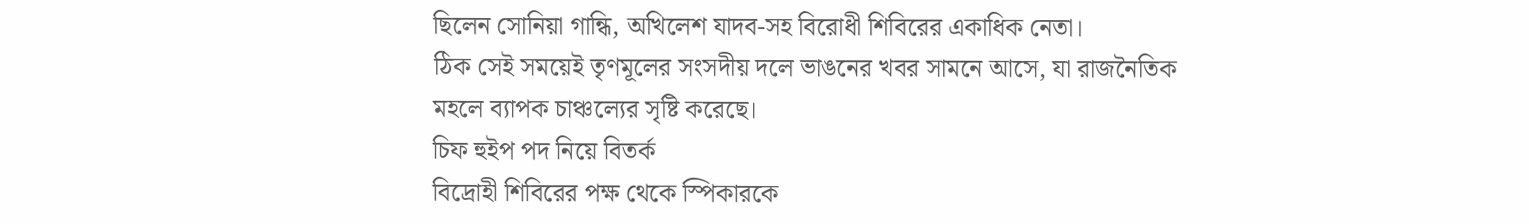ছিলেন সোনিয়া গান্ধি, অখিলেশ যাদব-সহ বিরোধী শিবিরের একাধিক নেতা।
ঠিক সেই সময়েই তৃণমূলের সংসদীয় দলে ভাঙনের খবর সামনে আসে, যা রাজনৈতিক মহলে ব্যাপক চাঞ্চল্যের সৃষ্টি করেছে।
চিফ হুইপ পদ নিয়ে বিতর্ক
বিদ্রোহী শিবিরের পক্ষ থেকে স্পিকারকে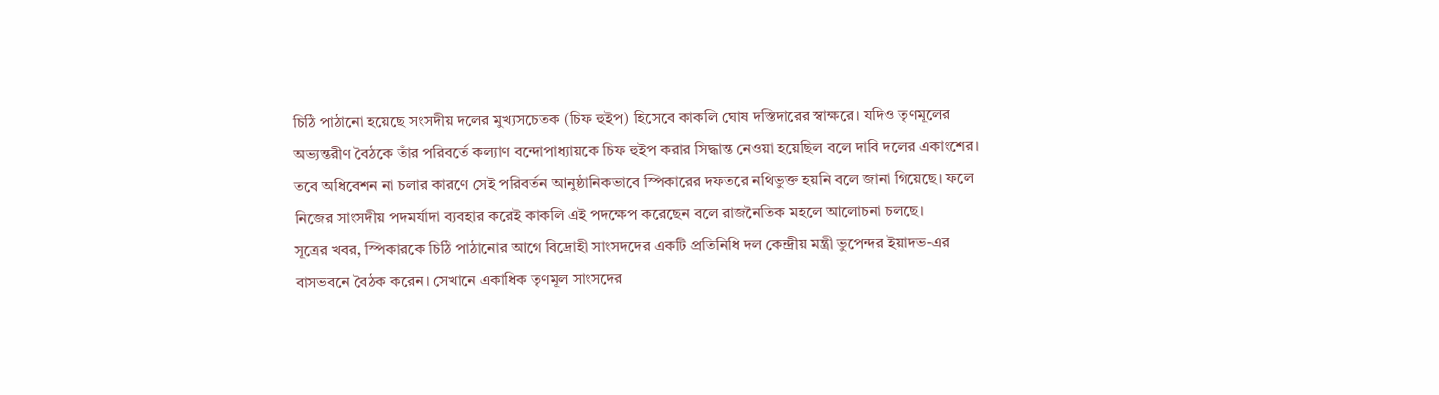চিঠি পাঠানো হয়েছে সংসদীয় দলের মুখ্যসচেতক (চিফ হুইপ) হিসেবে কাকলি ঘোষ দস্তিদারের স্বাক্ষরে। যদিও তৃণমূলের অভ্যন্তরীণ বৈঠকে তাঁর পরিবর্তে কল্যাণ বন্দোপাধ্যায়কে চিফ হুইপ করার সিদ্ধান্ত নেওয়া হয়েছিল বলে দাবি দলের একাংশের।
তবে অধিবেশন না চলার কারণে সেই পরিবর্তন আনুষ্ঠানিকভাবে স্পিকারের দফতরে নথিভুক্ত হয়নি বলে জানা গিয়েছে। ফলে নিজের সাংসদীয় পদমর্যাদা ব্যবহার করেই কাকলি এই পদক্ষেপ করেছেন বলে রাজনৈতিক মহলে আলোচনা চলছে।
সূত্রের খবর, স্পিকারকে চিঠি পাঠানোর আগে বিদ্রোহী সাংসদদের একটি প্রতিনিধি দল কেন্দ্রীয় মন্ত্রী ভুপেন্দর ইয়াদভ-এর বাসভবনে বৈঠক করেন। সেখানে একাধিক তৃণমূল সাংসদের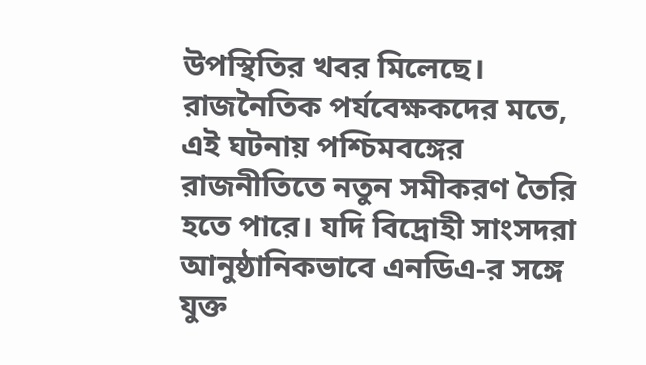উপস্থিতির খবর মিলেছে।
রাজনৈতিক পর্যবেক্ষকদের মতে, এই ঘটনায় পশ্চিমবঙ্গের রাজনীতিতে নতুন সমীকরণ তৈরি হতে পারে। যদি বিদ্রোহী সাংসদরা আনুষ্ঠানিকভাবে এনডিএ-র সঙ্গে যুক্ত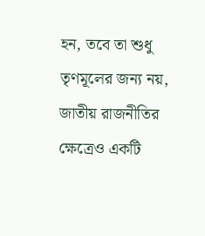হন, তবে তা শুধু তৃণমূলের জন্য নয়, জাতীয় রাজনীতির ক্ষেত্রেও একটি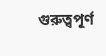গুরুত্বপূর্ণ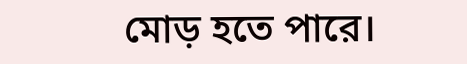মোড় হতে পারে।